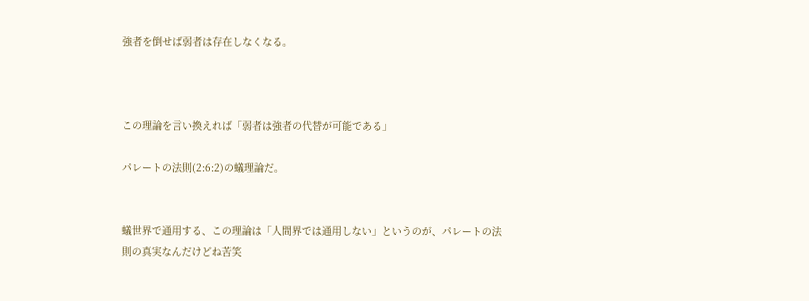強者を倒せば弱者は存在しなくなる。



この理論を言い換えれば「弱者は強者の代替が可能である」

パレートの法則(2:6:2)の蟻理論だ。


蟻世界で通用する、この理論は「人間界では通用しない」というのが、パレートの法則の真実なんだけどね苦笑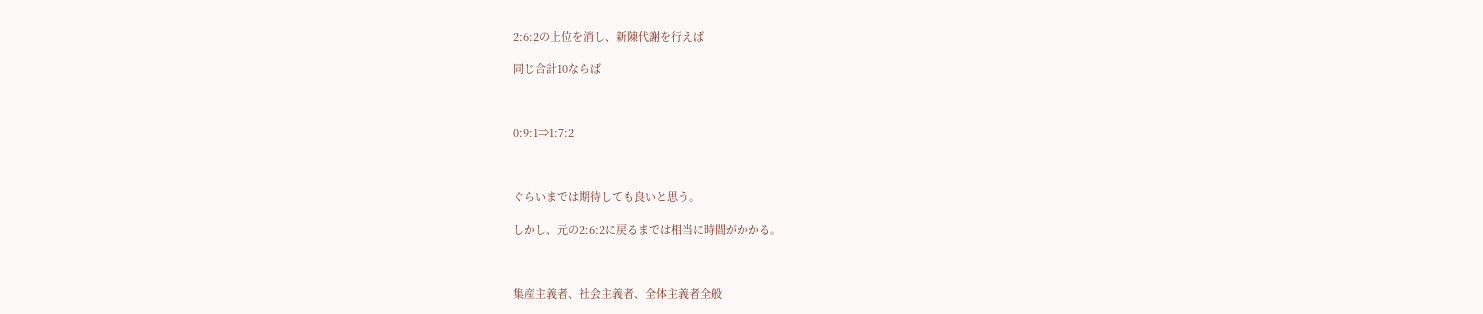2:6:2の上位を消し、新陳代謝を行えば

同じ合計10ならば



0:9:1⇒1:7:2



ぐらいまでは期待しても良いと思う。

しかし、元の2:6:2に戻るまでは相当に時間がかかる。



集産主義者、社会主義者、全体主義者全般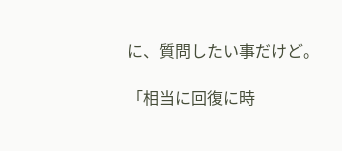に、質問したい事だけど。

「相当に回復に時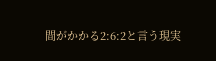間がかかる2:6:2と言う現実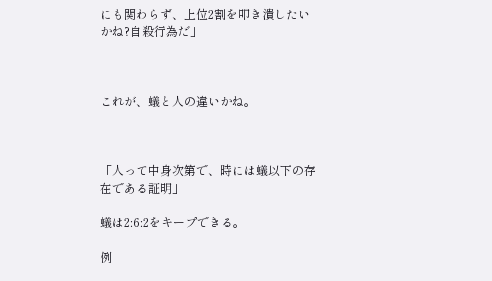にも関わらず、上位2割を叩き潰したいかね?自殺行為だ」



これが、蟻と人の違いかね。



「人って中身次第で、時には蟻以下の存在である証明」

蟻は2:6:2をキープできる。

例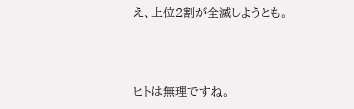え、上位2割が全滅しようとも。



ヒトは無理ですね。